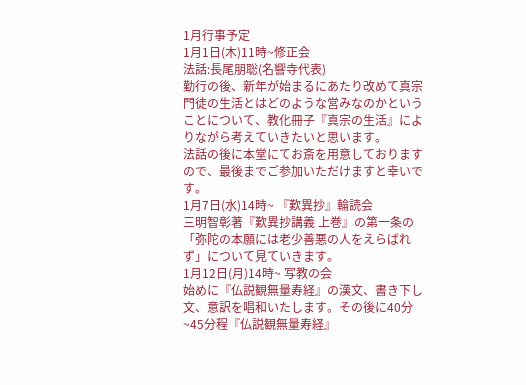1月行事予定
1月1日(木)11時~修正会
法話:長尾朋聡(名響寺代表)
勤行の後、新年が始まるにあたり改めて真宗門徒の生活とはどのような営みなのかということについて、教化冊子『真宗の生活』によりながら考えていきたいと思います。
法話の後に本堂にてお斎を用意しておりますので、最後までご参加いただけますと幸いです。
1月7日(水)14時~ 『歎異抄』輪読会
三明智彰著『歎異抄講義 上巻』の第一条の「弥陀の本願には老少善悪の人をえらばれず」について見ていきます。
1月12日(月)14時~ 写教の会
始めに『仏説観無量寿経』の漢文、書き下し文、意訳を唱和いたします。その後に40分~45分程『仏説観無量寿経』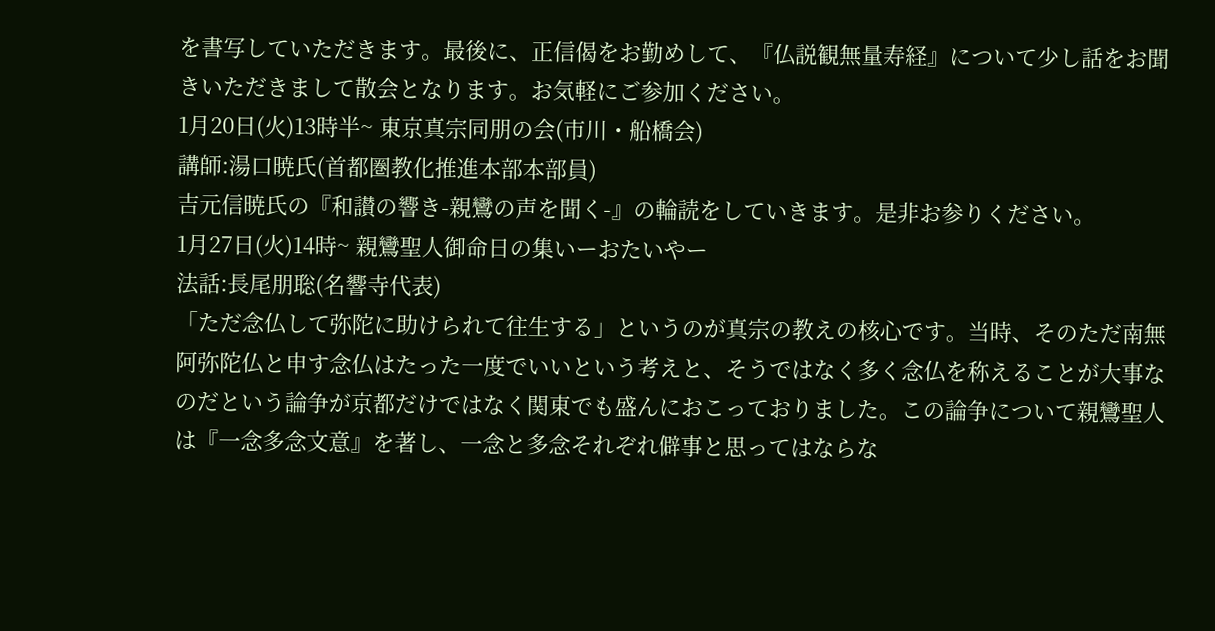を書写していただきます。最後に、正信偈をお勤めして、『仏説観無量寿経』について少し話をお聞きいただきまして散会となります。お気軽にご参加ください。
1月20日(火)13時半~ 東京真宗同朋の会(市川・船橋会)
講師:湯口暁氏(首都圏教化推進本部本部員)
吉元信暁氏の『和讃の響き-親鸞の声を聞く-』の輪読をしていきます。是非お参りください。
1月27日(火)14時~ 親鸞聖人御命日の集いーおたいやー
法話:長尾朋聡(名響寺代表)
「ただ念仏して弥陀に助けられて往生する」というのが真宗の教えの核心です。当時、そのただ南無阿弥陀仏と申す念仏はたった一度でいいという考えと、そうではなく多く念仏を称えることが大事なのだという論争が京都だけではなく関東でも盛んにおこっておりました。この論争について親鸞聖人は『一念多念文意』を著し、一念と多念それぞれ僻事と思ってはならな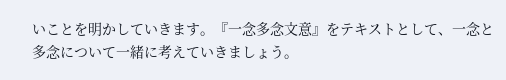いことを明かしていきます。『一念多念文意』をテキストとして、一念と多念について一緒に考えていきましょう。